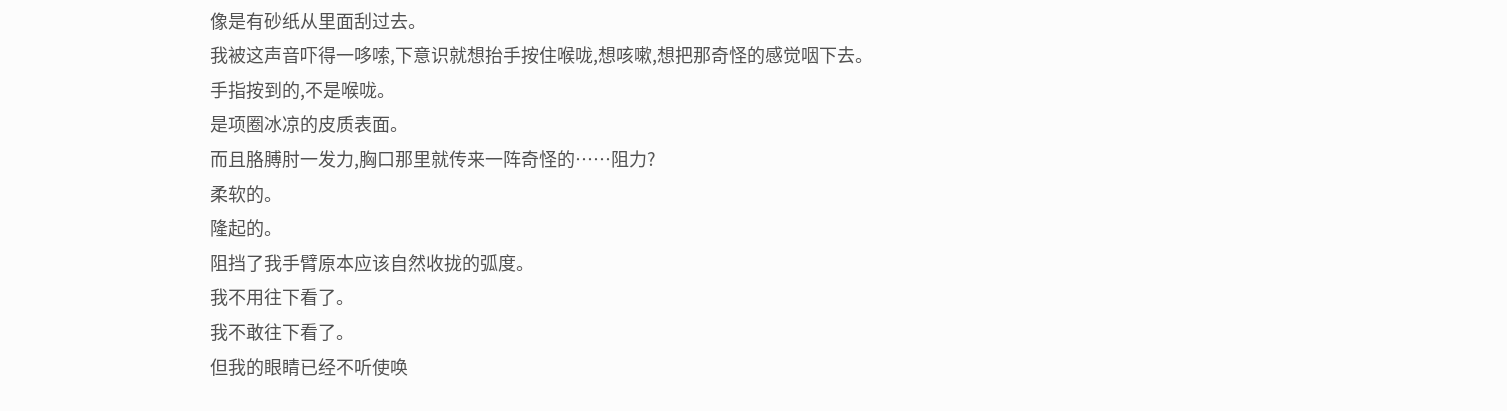像是有砂纸从里面刮过去。
我被这声音吓得一哆嗦,下意识就想抬手按住喉咙,想咳嗽,想把那奇怪的感觉咽下去。
手指按到的,不是喉咙。
是项圈冰凉的皮质表面。
而且胳膊肘一发力,胸口那里就传来一阵奇怪的……阻力?
柔软的。
隆起的。
阻挡了我手臂原本应该自然收拢的弧度。
我不用往下看了。
我不敢往下看了。
但我的眼睛已经不听使唤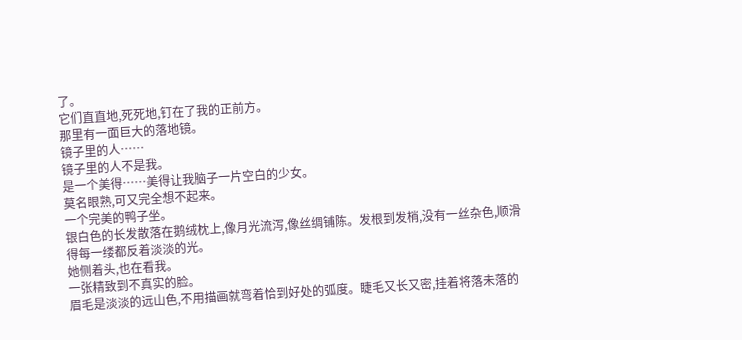了。
它们直直地,死死地,钉在了我的正前方。
那里有一面巨大的落地镜。
镜子里的人……
镜子里的人不是我。
是一个美得……美得让我脑子一片空白的少女。
莫名眼熟,可又完全想不起来。
一个完美的鸭子坐。
银白色的长发散落在鹅绒枕上,像月光流泻,像丝绸铺陈。发根到发梢,没有一丝杂色,顺滑得每一缕都反着淡淡的光。
她侧着头,也在看我。
一张精致到不真实的脸。
眉毛是淡淡的远山色,不用描画就弯着恰到好处的弧度。睫毛又长又密,挂着将落未落的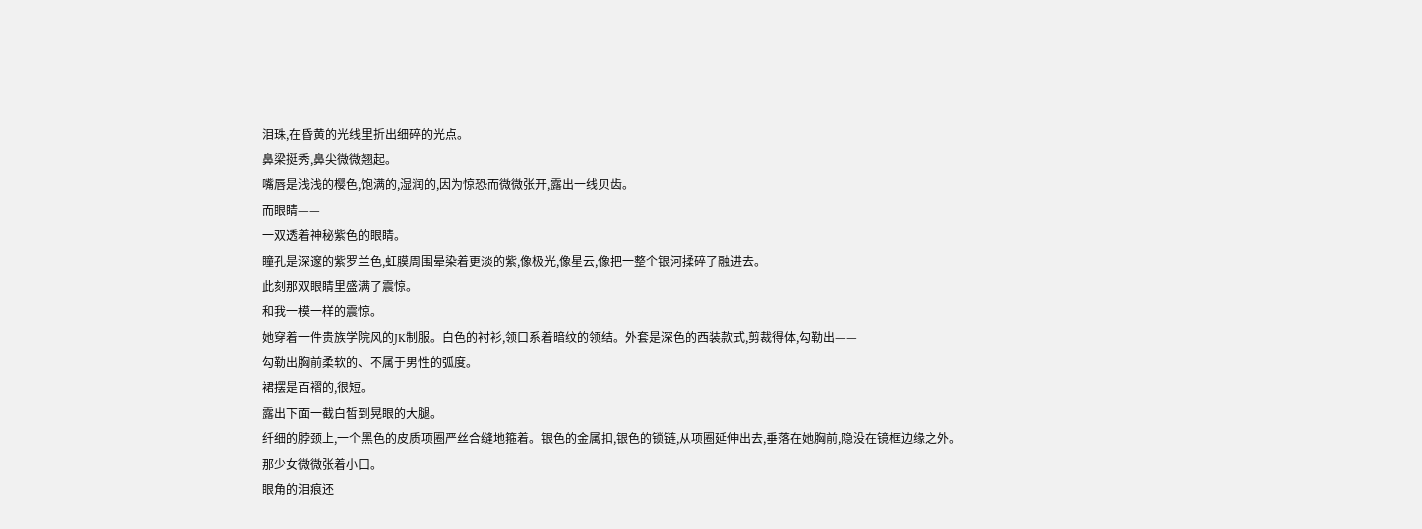泪珠,在昏黄的光线里折出细碎的光点。
鼻梁挺秀,鼻尖微微翘起。
嘴唇是浅浅的樱色,饱满的,湿润的,因为惊恐而微微张开,露出一线贝齿。
而眼睛——
一双透着神秘紫色的眼睛。
瞳孔是深邃的紫罗兰色,虹膜周围晕染着更淡的紫,像极光,像星云,像把一整个银河揉碎了融进去。
此刻那双眼睛里盛满了震惊。
和我一模一样的震惊。
她穿着一件贵族学院风的JK制服。白色的衬衫,领口系着暗纹的领结。外套是深色的西装款式,剪裁得体,勾勒出——
勾勒出胸前柔软的、不属于男性的弧度。
裙摆是百褶的,很短。
露出下面一截白皙到晃眼的大腿。
纤细的脖颈上,一个黑色的皮质项圈严丝合缝地箍着。银色的金属扣,银色的锁链,从项圈延伸出去,垂落在她胸前,隐没在镜框边缘之外。
那少女微微张着小口。
眼角的泪痕还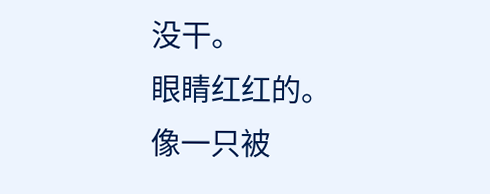没干。
眼睛红红的。
像一只被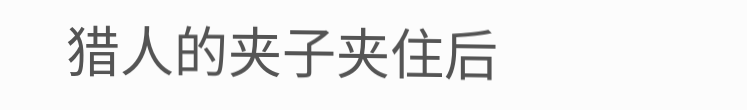猎人的夹子夹住后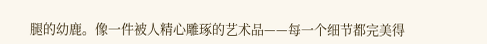腿的幼鹿。像一件被人精心雕琢的艺术品——每一个细节都完美得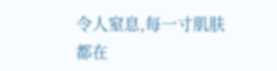令人窒息,每一寸肌肤都在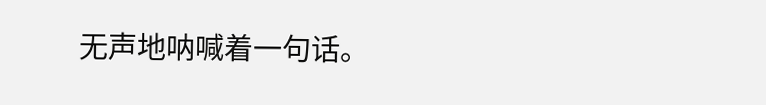无声地呐喊着一句话。